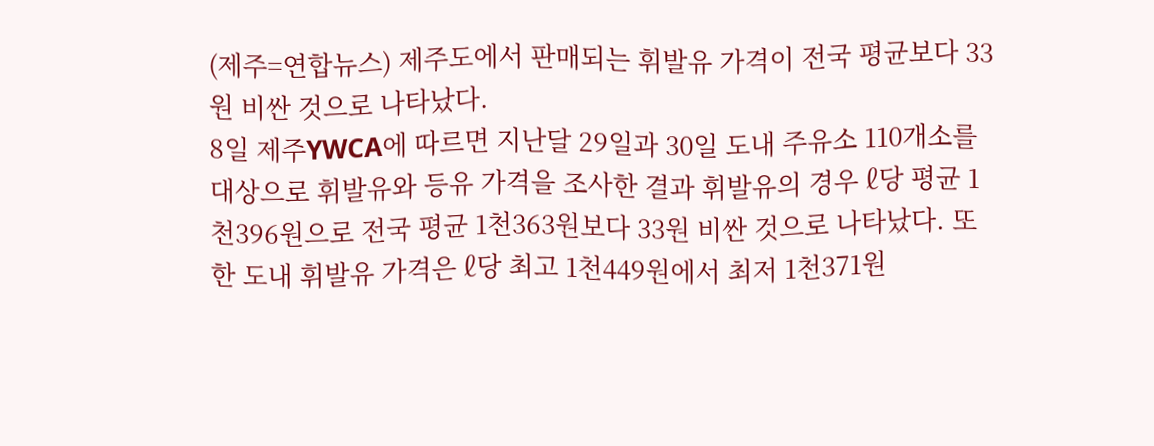(제주=연합뉴스) 제주도에서 판매되는 휘발유 가격이 전국 평균보다 33원 비싼 것으로 나타났다.
8일 제주YWCA에 따르면 지난달 29일과 30일 도내 주유소 110개소를 대상으로 휘발유와 등유 가격을 조사한 결과 휘발유의 경우 ℓ당 평균 1천396원으로 전국 평균 1천363원보다 33원 비싼 것으로 나타났다. 또한 도내 휘발유 가격은 ℓ당 최고 1천449원에서 최저 1천371원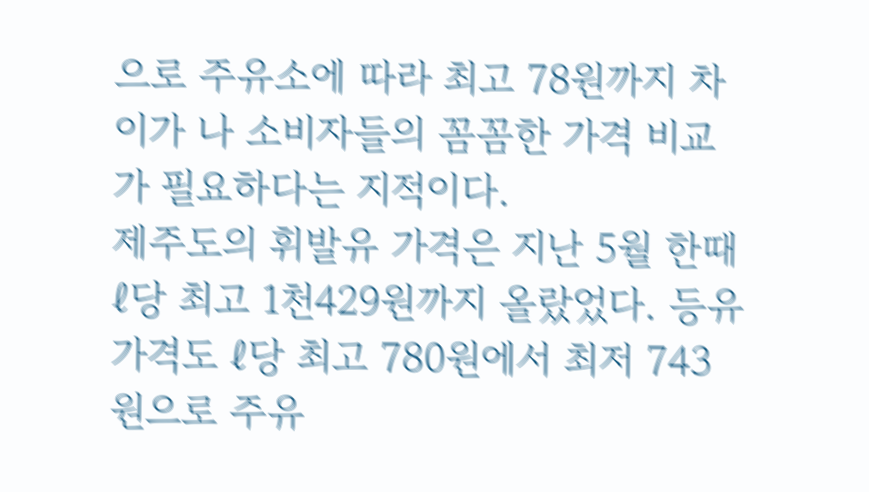으로 주유소에 따라 최고 78원까지 차이가 나 소비자들의 꼼꼼한 가격 비교가 필요하다는 지적이다.
제주도의 휘발유 가격은 지난 5월 한때 ℓ당 최고 1천429원까지 올랐었다. 등유 가격도 ℓ당 최고 780원에서 최저 743원으로 주유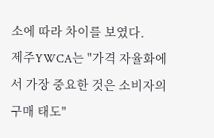소에 따라 차이를 보였다.
제주YWCA는 "가격 자율화에서 가장 중요한 것은 소비자의 구매 태도"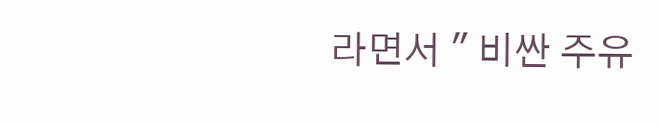라면서 " 비싼 주유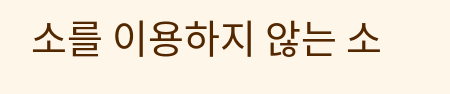소를 이용하지 않는 소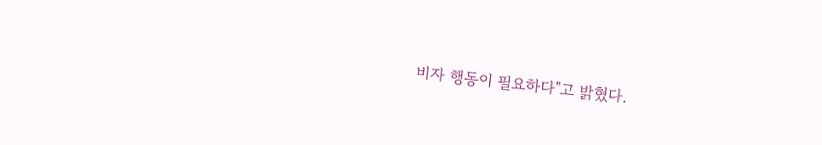비자 행동이 필요하다"고 밝혔다.